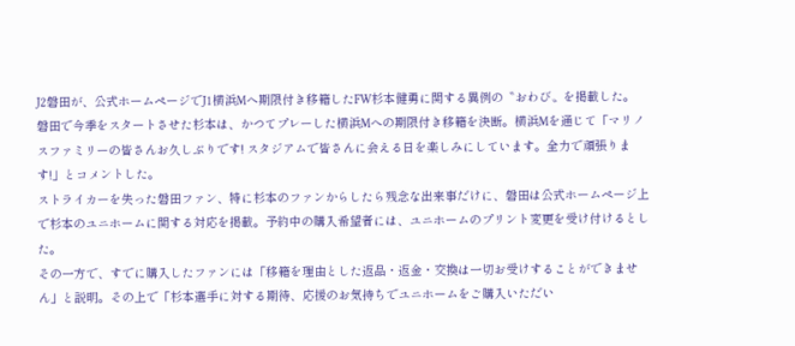J2磐田が、公式ホームページでJ1横浜Mへ期限付き移籍したFW杉本健勇に関する異例の〝おわび〟を掲載した。
磐田で今季をスタートさせた杉本は、かつてプレーした横浜Mへの期限付き移籍を決断。横浜Mを通じて「マリノスファミリーの皆さんお久しぶりです! スタジアムで皆さんに会える日を楽しみにしています。全力で頑張ります!」とコメントした。
ストライカーを失った磐田ファン、特に杉本のファンからしたら残念な出来事だけに、磐田は公式ホームページ上で杉本のユニホームに関する対応を掲載。予約中の購入希望者には、ユニホームのプリント変更を受け付けるとした。
その一方で、すでに購入したファンには「移籍を理由とした返品・返金・交換は一切お受けすることができません」と説明。その上で「杉本選手に対する期待、応援のお気持ちでユニホームをご購入いただい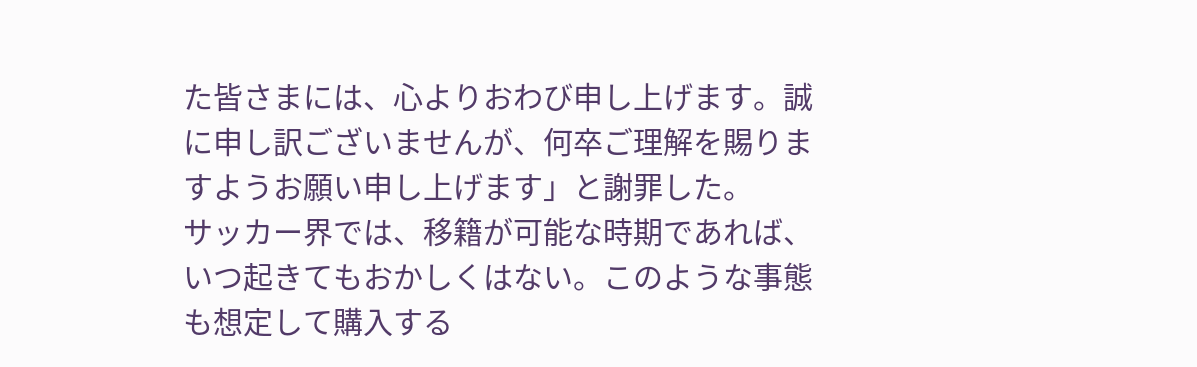た皆さまには、心よりおわび申し上げます。誠に申し訳ございませんが、何卒ご理解を賜りますようお願い申し上げます」と謝罪した。
サッカー界では、移籍が可能な時期であれば、いつ起きてもおかしくはない。このような事態も想定して購入する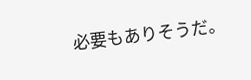必要もありそうだ。